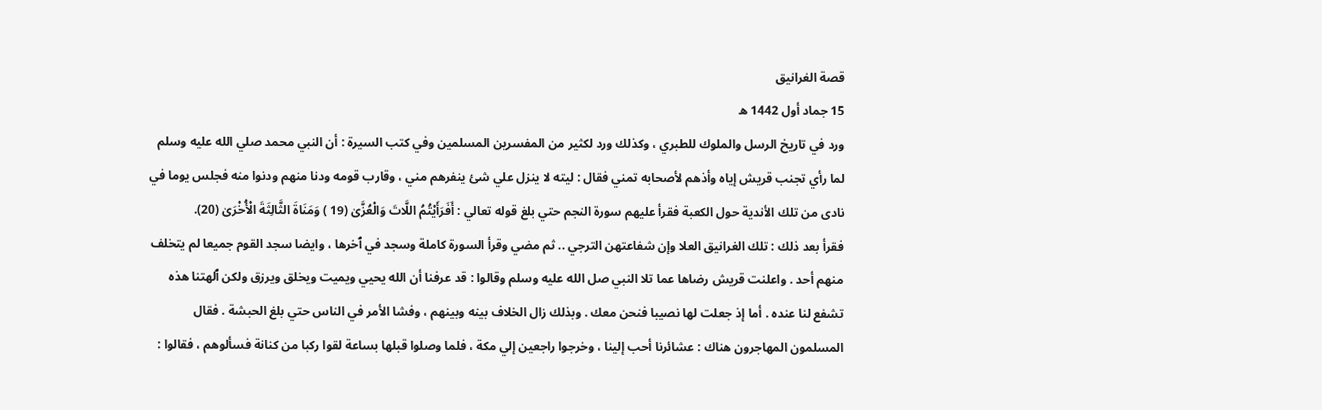قصة الغرانيق
15 جماد أول 1442 ه
ورد في تاريخ الرسل والملوك للطبري ، وكذلك ورد لكثير من المفسرين المسلمين وفي كتب السيرة : أن النبي محمد صلي الله عليه وسلم لما رأي تجنب قريش إياه وأذهم لأصحابه تمني فقال : ليته لا ينزل علي شئ ينفرهم مني ، وقارب قومه ودنا منهم ودنوا منه فجلس يوما في نادى من تلك الأندية حول الكعبة فقرأ عليهم سورة النجم حتي بلغ قوله تعالي : أَفَرَأَيْتُمُ اللَّاتَ وَالْعُزَّىٰ (19 ) وَمَنَاةَ الثَّالِثَةَ الْأُخْرَىٰ (20).
فقرأ بعد ذلك : تلك الغرانيق العلا وإن شفاعتهن الترجي .. ثم مضي وقرأ السورة كاملة وسجد في ٱخرها ، وايضا سجد القوم جميعا لم يتخلف منهم أحد . واعلنت قريش رضاها عما تلا النبي صل الله عليه وسلم وقالوا : قد عرفنا أن الله يحيي ويميت ويخلق ويرزق ولكن ٱلهتنا هذه تشفع لنا عنده . أما إذ جعلت لها نصيبا فنحن معك . وبذلك زال الخلاف بينه وبينهم ، وفشا الأمر في الناس حتي بلغ الحبشة . فقال المسلمون المهاجرون هناك : عشائرنا أحب إلينا ، وخرجوا راجعين إلي مكة ، فلما وصلوا قبلها بساعة لقوا ركبا من كنانة فسألوهم ، فقالوا :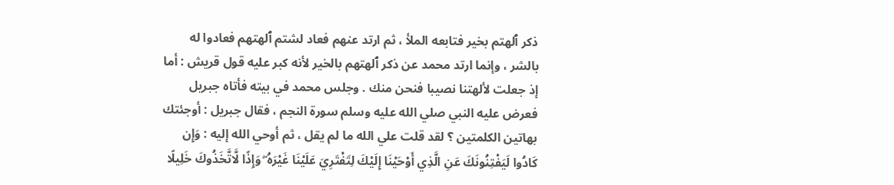ذكر ٱلهتم بخير فتابعه الملأ ، ثم ارتد عنهم فعاد لشتم ٱلهتهم فعادوا له بالشر ، وإنما ارتد محمد عن ذكر ٱلهتهم بالخير لأنه كبر عليه قول قريش : أما إذ جعلت لألهتنا نصيبا فنحن منك . وجلس محمد في بيته فأتاه جبريل فعرض عليه النبي صلي الله عليه وسلم سورة النجم ، فقال جبريل : أوجئتك بهاتين الكلمتين ؟ لقد قلت علي الله ما لم يقل ، ثم أوحي الله إليه : وَإِن كَادُوا لَيَفْتِنُونَكَ عَنِ الَّذِي أَوْحَيْنَا إِلَيْكَ لِتَفْتَرِيَ عَلَيْنَا غَيْرَهُ ۖ وَإِذًا لَّاتَّخَذُوكَ خَلِيلًا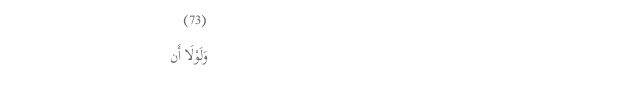(73)
وَلَوْلَا أَن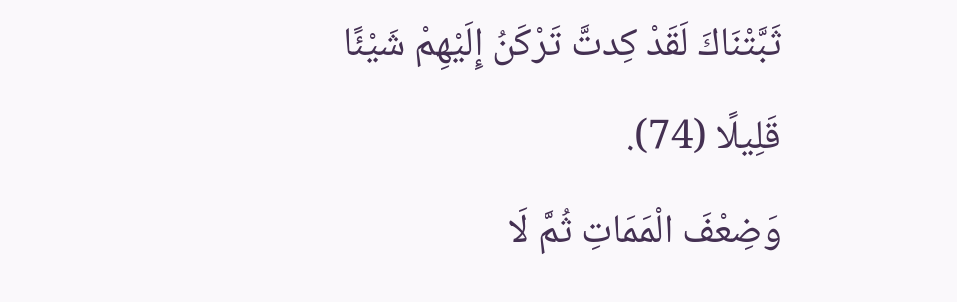ثَبَّتْنَاكَ لَقَدْ كِدتَّ تَرْكَنُ إِلَيْهِمْ شَيْئًا قَلِيلًا (74).
وَضِعْفَ الْمَمَاتِ ثُمَّ لَا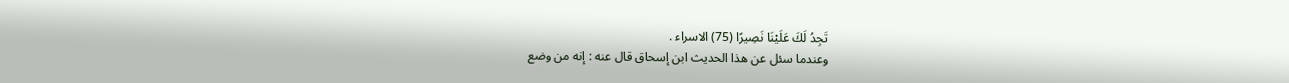تَجِدُ لَكَ عَلَيْنَا نَصِيرًا (75) الاسراء .
وعندما سئل عن هذا الحديث ابن إسحاق قال عنه : إنه من وضع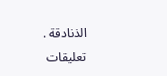الذنادقة .
تعليقات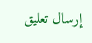إرسال تعليق